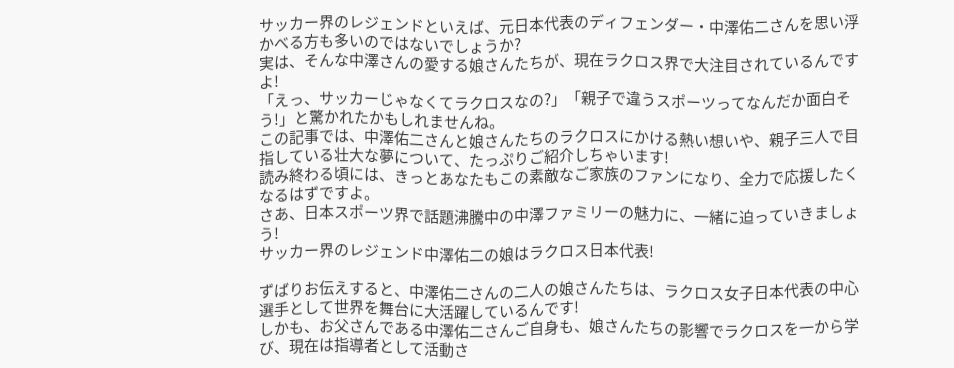サッカー界のレジェンドといえば、元日本代表のディフェンダー・中澤佑二さんを思い浮かべる方も多いのではないでしょうか?
実は、そんな中澤さんの愛する娘さんたちが、現在ラクロス界で大注目されているんですよ!
「えっ、サッカーじゃなくてラクロスなの?」「親子で違うスポーツってなんだか面白そう!」と驚かれたかもしれませんね。
この記事では、中澤佑二さんと娘さんたちのラクロスにかける熱い想いや、親子三人で目指している壮大な夢について、たっぷりご紹介しちゃいます!
読み終わる頃には、きっとあなたもこの素敵なご家族のファンになり、全力で応援したくなるはずですよ。
さあ、日本スポーツ界で話題沸騰中の中澤ファミリーの魅力に、一緒に迫っていきましょう!
サッカー界のレジェンド中澤佑二の娘はラクロス日本代表!

ずばりお伝えすると、中澤佑二さんの二人の娘さんたちは、ラクロス女子日本代表の中心選手として世界を舞台に大活躍しているんです!
しかも、お父さんである中澤佑二さんご自身も、娘さんたちの影響でラクロスを一から学び、現在は指導者として活動さ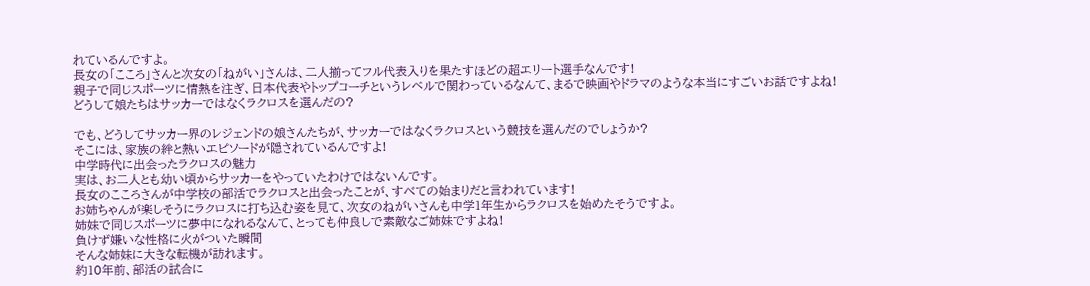れているんですよ。
長女の「こころ」さんと次女の「ねがい」さんは、二人揃ってフル代表入りを果たすほどの超エリート選手なんです!
親子で同じスポーツに情熱を注ぎ、日本代表やトップコーチというレベルで関わっているなんて、まるで映画やドラマのような本当にすごいお話ですよね!
どうして娘たちはサッカーではなくラクロスを選んだの?

でも、どうしてサッカー界のレジェンドの娘さんたちが、サッカーではなくラクロスという競技を選んだのでしょうか?
そこには、家族の絆と熱いエピソードが隠されているんですよ!
中学時代に出会ったラクロスの魅力
実は、お二人とも幼い頃からサッカーをやっていたわけではないんです。
長女のこころさんが中学校の部活でラクロスと出会ったことが、すべての始まりだと言われています!
お姉ちゃんが楽しそうにラクロスに打ち込む姿を見て、次女のねがいさんも中学1年生からラクロスを始めたそうですよ。
姉妹で同じスポーツに夢中になれるなんて、とっても仲良しで素敵なご姉妹ですよね!
負けず嫌いな性格に火がついた瞬間
そんな姉妹に大きな転機が訪れます。
約10年前、部活の試合に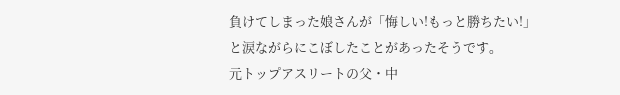負けてしまった娘さんが「悔しい!もっと勝ちたい!」と涙ながらにこぼしたことがあったそうです。
元トップアスリートの父・中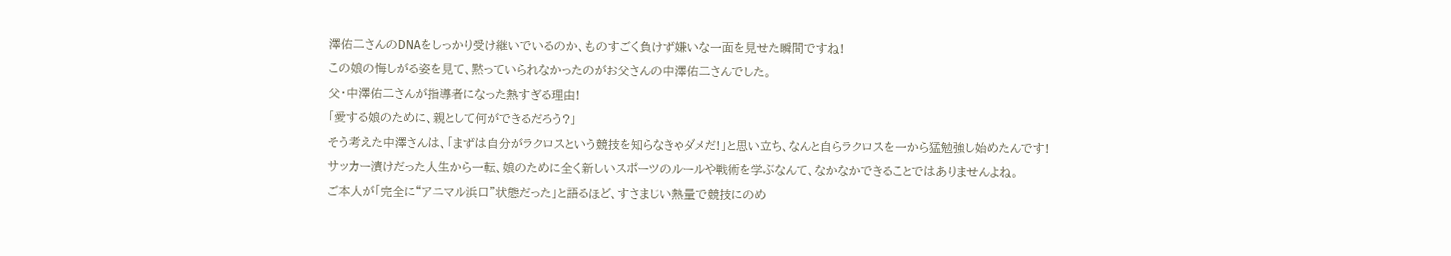澤佑二さんのDNAをしっかり受け継いでいるのか、ものすごく負けず嫌いな一面を見せた瞬間ですね!
この娘の悔しがる姿を見て、黙っていられなかったのがお父さんの中澤佑二さんでした。
父・中澤佑二さんが指導者になった熱すぎる理由!
「愛する娘のために、親として何ができるだろう?」
そう考えた中澤さんは、「まずは自分がラクロスという競技を知らなきゃダメだ!」と思い立ち、なんと自らラクロスを一から猛勉強し始めたんです!
サッカー漬けだった人生から一転、娘のために全く新しいスポーツのルールや戦術を学ぶなんて、なかなかできることではありませんよね。
ご本人が「完全に“アニマル浜口”状態だった」と語るほど、すさまじい熱量で競技にのめ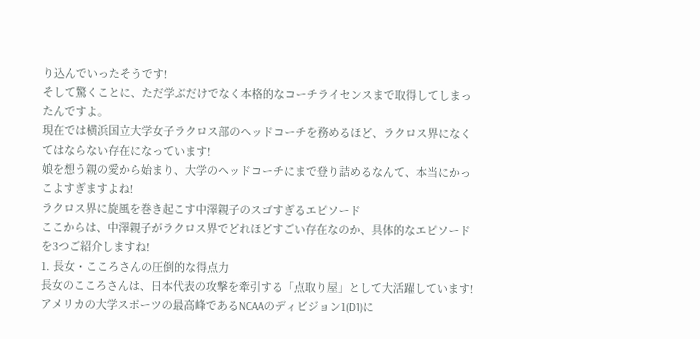り込んでいったそうです!
そして驚くことに、ただ学ぶだけでなく本格的なコーチライセンスまで取得してしまったんですよ。
現在では横浜国立大学女子ラクロス部のヘッドコーチを務めるほど、ラクロス界になくてはならない存在になっています!
娘を想う親の愛から始まり、大学のヘッドコーチにまで登り詰めるなんて、本当にかっこよすぎますよね!
ラクロス界に旋風を巻き起こす中澤親子のスゴすぎるエピソード
ここからは、中澤親子がラクロス界でどれほどすごい存在なのか、具体的なエピソードを3つご紹介しますね!
1. 長女・こころさんの圧倒的な得点力
長女のこころさんは、日本代表の攻撃を牽引する「点取り屋」として大活躍しています!
アメリカの大学スポーツの最高峰であるNCAAのディビジョン1(D1)に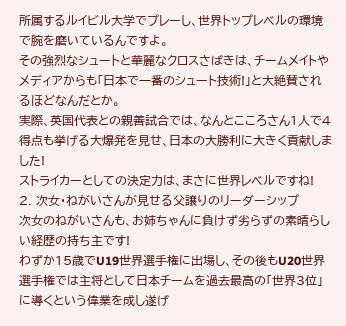所属するルイビル大学でプレーし、世界トップレベルの環境で腕を磨いているんですよ。
その強烈なシュートと華麗なクロスさばきは、チームメイトやメディアからも「日本で一番のシュート技術!」と大絶賛されるほどなんだとか。
実際、英国代表との親善試合では、なんとこころさん1人で4得点も挙げる大爆発を見せ、日本の大勝利に大きく貢献しました!
ストライカーとしての決定力は、まさに世界レベルですね!
2. 次女・ねがいさんが見せる父譲りのリーダーシップ
次女のねがいさんも、お姉ちゃんに負けず劣らずの素晴らしい経歴の持ち主です!
わずか15歳でU19世界選手権に出場し、その後もU20世界選手権では主将として日本チームを過去最高の「世界3位」に導くという偉業を成し遂げ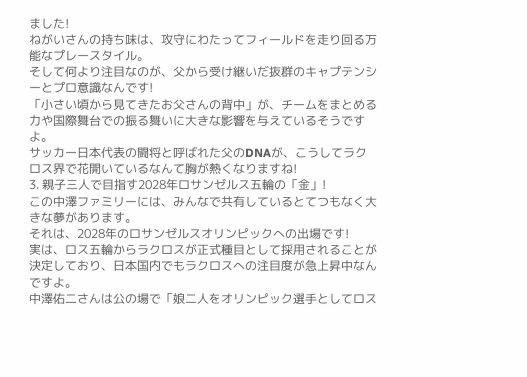ました!
ねがいさんの持ち味は、攻守にわたってフィールドを走り回る万能なプレースタイル。
そして何より注目なのが、父から受け継いだ抜群のキャプテンシーとプロ意識なんです!
「小さい頃から見てきたお父さんの背中」が、チームをまとめる力や国際舞台での振る舞いに大きな影響を与えているそうですよ。
サッカー日本代表の闘将と呼ばれた父のDNAが、こうしてラクロス界で花開いているなんて胸が熱くなりますね!
3. 親子三人で目指す2028年ロサンゼルス五輪の「金」!
この中澤ファミリーには、みんなで共有しているとてつもなく大きな夢があります。
それは、2028年のロサンゼルスオリンピックへの出場です!
実は、ロス五輪からラクロスが正式種目として採用されることが決定しており、日本国内でもラクロスへの注目度が急上昇中なんですよ。
中澤佑二さんは公の場で「娘二人をオリンピック選手としてロス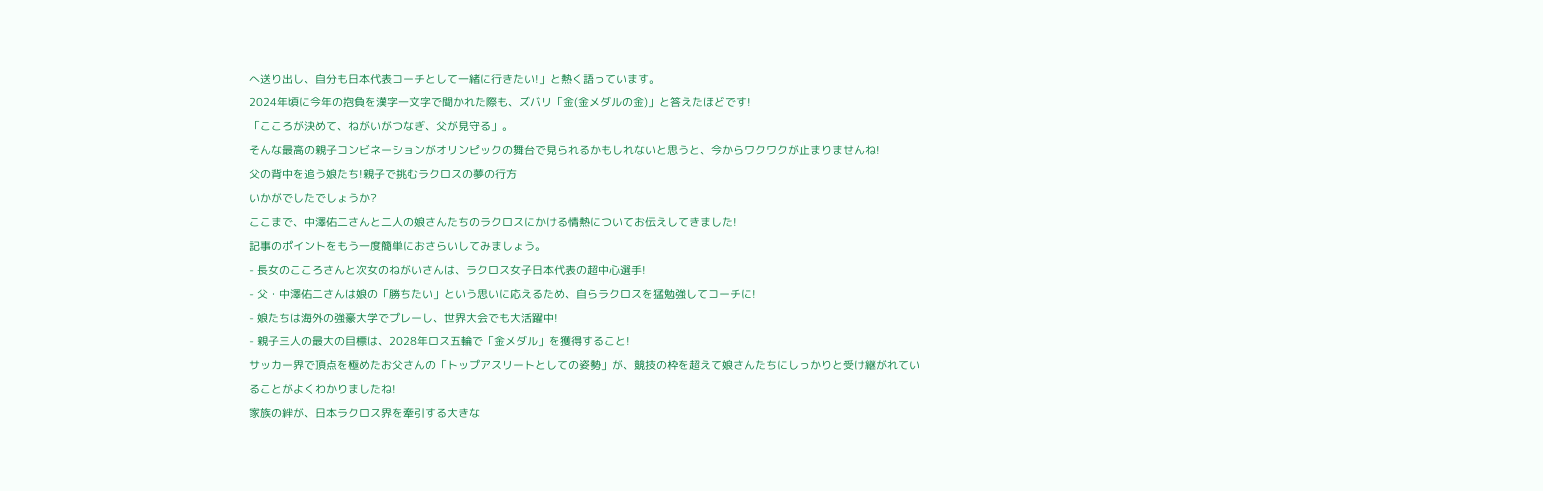へ送り出し、自分も日本代表コーチとして一緒に行きたい!」と熱く語っています。
2024年頃に今年の抱負を漢字一文字で聞かれた際も、ズバリ「金(金メダルの金)」と答えたほどです!
「こころが決めて、ねがいがつなぎ、父が見守る」。
そんな最高の親子コンビネーションがオリンピックの舞台で見られるかもしれないと思うと、今からワクワクが止まりませんね!
父の背中を追う娘たち!親子で挑むラクロスの夢の行方
いかがでしたでしょうか?
ここまで、中澤佑二さんと二人の娘さんたちのラクロスにかける情熱についてお伝えしてきました!
記事のポイントをもう一度簡単におさらいしてみましょう。
- 長女のこころさんと次女のねがいさんは、ラクロス女子日本代表の超中心選手!
- 父・中澤佑二さんは娘の「勝ちたい」という思いに応えるため、自らラクロスを猛勉強してコーチに!
- 娘たちは海外の強豪大学でプレーし、世界大会でも大活躍中!
- 親子三人の最大の目標は、2028年ロス五輪で「金メダル」を獲得すること!
サッカー界で頂点を極めたお父さんの「トップアスリートとしての姿勢」が、競技の枠を超えて娘さんたちにしっかりと受け継がれていることがよくわかりましたね!
家族の絆が、日本ラクロス界を牽引する大きな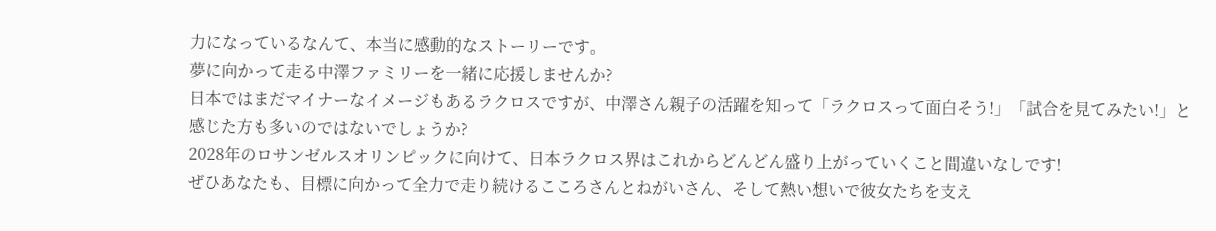力になっているなんて、本当に感動的なストーリーです。
夢に向かって走る中澤ファミリーを一緒に応援しませんか?
日本ではまだマイナーなイメージもあるラクロスですが、中澤さん親子の活躍を知って「ラクロスって面白そう!」「試合を見てみたい!」と感じた方も多いのではないでしょうか?
2028年のロサンゼルスオリンピックに向けて、日本ラクロス界はこれからどんどん盛り上がっていくこと間違いなしです!
ぜひあなたも、目標に向かって全力で走り続けるこころさんとねがいさん、そして熱い想いで彼女たちを支え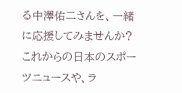る中澤佑二さんを、一緒に応援してみませんか?
これからの日本のスポーツニュースや、ラ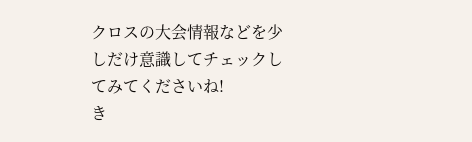クロスの大会情報などを少しだけ意識してチェックしてみてくださいね!
き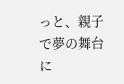っと、親子で夢の舞台に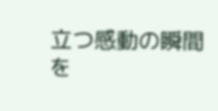立つ感動の瞬間を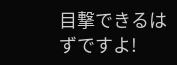目撃できるはずですよ!